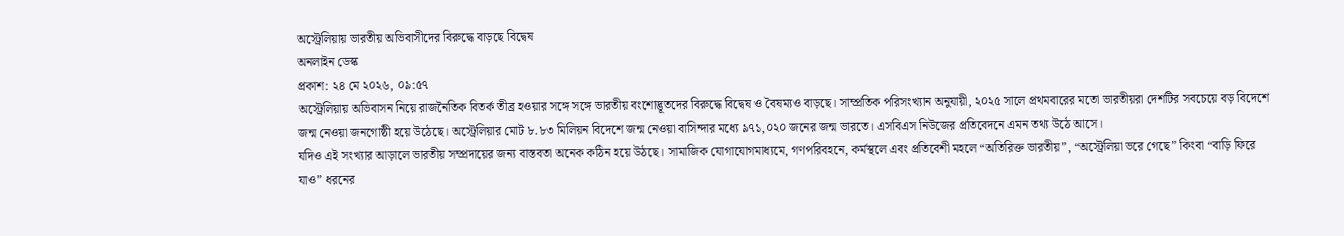অস্ট্রেলিয়ায় ভারতীয় অভিবাসীদের বিরুদ্ধে বাড়ছে বিদ্বেষ
অনলাইন ডেস্ক
প্রকাশ: ২৪ মে ২০২৬, ০৯:৫৭
অস্ট্রেলিয়ায় অভিবাসন নিয়ে রাজনৈতিক বিতর্ক তীব্র হওয়ার সঙ্গে সঙ্গে ভারতীয় বংশোদ্ভূতদের বিরুদ্ধে বিদ্বেষ ও বৈষম্যও বাড়ছে। সাম্প্রতিক পরিসংখ্যান অনুযায়ী, ২০২৫ সালে প্রথমবারের মতো ভারতীয়রা দেশটির সবচেয়ে বড় বিদেশে জন্ম নেওয়া জনগোষ্ঠী হয়ে উঠেছে। অস্ট্রেলিয়ার মোট ৮.৮৩ মিলিয়ন বিদেশে জন্ম নেওয়া বাসিন্দার মধ্যে ৯৭১,০২০ জনের জন্ম ভারতে। এসবিএস নিউজের প্রতিবেদনে এমন তথ্য উঠে আসে।
যদিও এই সংখ্যার আড়ালে ভারতীয় সম্প্রদায়ের জন্য বাস্তবতা অনেক কঠিন হয়ে উঠছে। সামাজিক যোগাযোগমাধ্যমে, গণপরিবহনে, কর্মস্থলে এবং প্রতিবেশী মহলে “অতিরিক্ত ভারতীয়”, “অস্ট্রেলিয়া ভরে গেছে” কিংবা “বাড়ি ফিরে যাও” ধরনের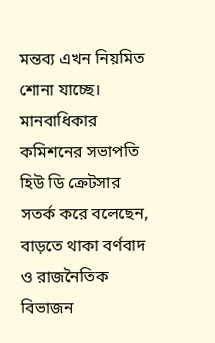মন্তব্য এখন নিয়মিত শোনা যাচ্ছে। মানবাধিকার কমিশনের সভাপতি হিউ ডি ক্রেটসার সতর্ক করে বলেছেন, বাড়তে থাকা বর্ণবাদ ও রাজনৈতিক বিভাজন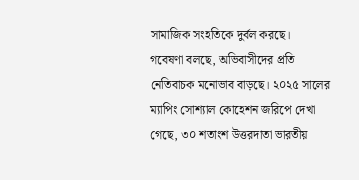সামাজিক সংহতিকে দুর্বল করছে।
গবেষণা বলছে, অভিবাসীদের প্রতি নেতিবাচক মনোভাব বাড়ছে। ২০২৫ সালের ম্যাপিং সোশ্যাল কোহেশন জরিপে দেখা গেছে, ৩০ শতাংশ উত্তরদাতা ভারতীয়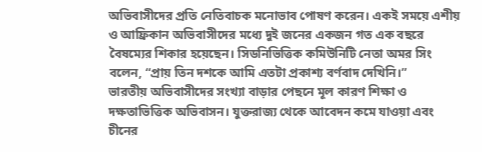অভিবাসীদের প্রতি নেতিবাচক মনোভাব পোষণ করেন। একই সময়ে এশীয় ও আফ্রিকান অভিবাসীদের মধ্যে দুই জনের একজন গত এক বছরে বৈষম্যের শিকার হয়েছেন। সিডনিভিত্তিক কমিউনিটি নেতা অমর সিং বলেন, “প্রায় তিন দশকে আমি এতটা প্রকাশ্য বর্ণবাদ দেখিনি।”
ভারতীয় অভিবাসীদের সংখ্যা বাড়ার পেছনে মূল কারণ শিক্ষা ও দক্ষতাভিত্তিক অভিবাসন। যুক্তরাজ্য থেকে আবেদন কমে যাওয়া এবং চীনের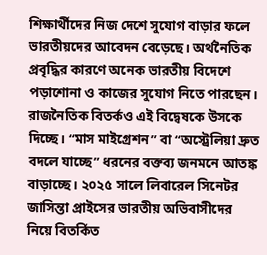শিক্ষার্থীদের নিজ দেশে সুযোগ বাড়ার ফলে ভারতীয়দের আবেদন বেড়েছে। অর্থনৈতিক প্রবৃদ্ধির কারণে অনেক ভারতীয় বিদেশে পড়াশোনা ও কাজের সুযোগ নিতে পারছেন।
রাজনৈতিক বিতর্কও এই বিদ্বেষকে উসকে দিচ্ছে। “মাস মাইগ্রেশন” বা “অস্ট্রেলিয়া দ্রুত বদলে যাচ্ছে” ধরনের বক্তব্য জনমনে আতঙ্ক বাড়াচ্ছে। ২০২৫ সালে লিবারেল সিনেটর জাসিন্তা প্রাইসের ভারতীয় অভিবাসীদের নিয়ে বিতর্কিত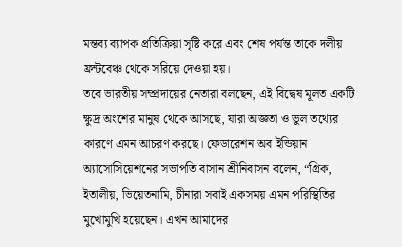মন্তব্য ব্যাপক প্রতিক্রিয়া সৃষ্টি করে এবং শেষ পর্যন্ত তাকে দলীয় ফ্রন্টবেঞ্চ থেকে সরিয়ে দেওয়া হয়।
তবে ভারতীয় সম্প্রদায়ের নেতারা বলছেন, এই বিদ্বেষ মূলত একটি ক্ষুদ্র অংশের মানুষ থেকে আসছে, যারা অজ্ঞতা ও ভুল তথ্যের কারণে এমন আচরণ করছে। ফেডারেশন অব ইন্ডিয়ান অ্যাসোসিয়েশনের সভাপতি বাসান শ্রীনিবাসন বলেন, “গ্রিক, ইতালীয়, ভিয়েতনামি, চীনারা সবাই একসময় এমন পরিস্থিতির মুখোমুখি হয়েছেন। এখন আমাদের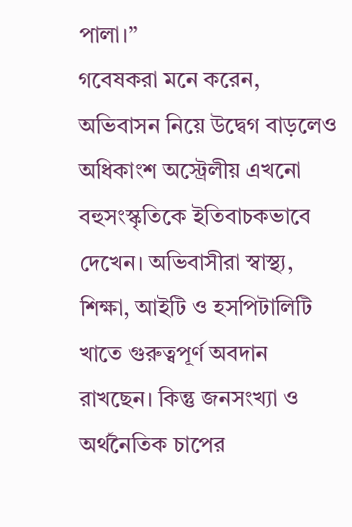পালা।”
গবেষকরা মনে করেন, অভিবাসন নিয়ে উদ্বেগ বাড়লেও অধিকাংশ অস্ট্রেলীয় এখনো বহুসংস্কৃতিকে ইতিবাচকভাবে দেখেন। অভিবাসীরা স্বাস্থ্য, শিক্ষা, আইটি ও হসপিটালিটি খাতে গুরুত্বপূর্ণ অবদান রাখছেন। কিন্তু জনসংখ্যা ও অর্থনৈতিক চাপের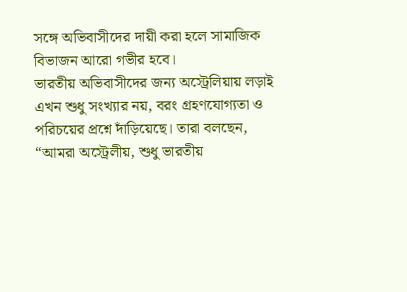সঙ্গে অভিবাসীদের দায়ী করা হলে সামাজিক বিভাজন আরো গভীর হবে।
ভারতীয় অভিবাসীদের জন্য অস্ট্রেলিয়ায় লড়াই এখন শুধু সংখ্যার নয়, বরং গ্রহণযোগ্যতা ও পরিচয়ের প্রশ্নে দাঁড়িয়েছে। তারা বলছেন, “আমরা অস্ট্রেলীয়, শুধু ভারতীয়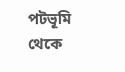পটভূমি থেকে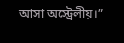আসা অস্ট্রেলীয়।”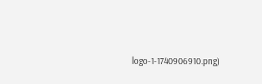logo-1-1740906910.png)